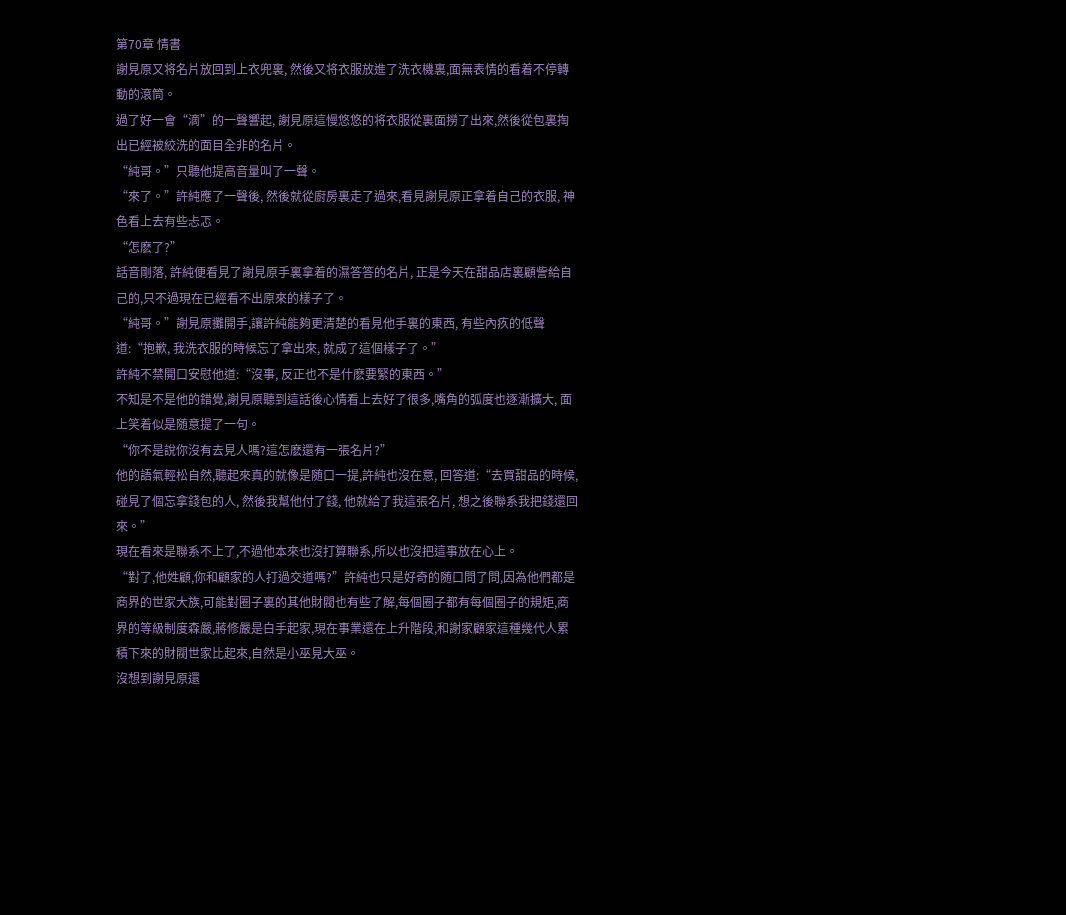第70章 情書
謝見原又将名片放回到上衣兜裏, 然後又将衣服放進了洗衣機裏,面無表情的看着不停轉動的滾筒。
過了好一會“滴”的一聲響起, 謝見原這慢悠悠的将衣服從裏面撈了出來,然後從包裏掏出已經被絞洗的面目全非的名片。
“純哥。”只聽他提高音量叫了一聲。
“來了。”許純應了一聲後, 然後就從廚房裏走了過來,看見謝見原正拿着自己的衣服, 神色看上去有些忐忑。
“怎麽了?”
話音剛落, 許純便看見了謝見原手裏拿着的濕答答的名片, 正是今天在甜品店裏顧訾給自己的,只不過現在已經看不出原來的樣子了。
“純哥。”謝見原攤開手,讓許純能夠更清楚的看見他手裏的東西, 有些內疚的低聲道:“抱歉, 我洗衣服的時候忘了拿出來, 就成了這個樣子了。”
許純不禁開口安慰他道:“沒事, 反正也不是什麽要緊的東西。”
不知是不是他的錯覺,謝見原聽到這話後心情看上去好了很多,嘴角的弧度也逐漸擴大, 面上笑着似是随意提了一句。
“你不是說你沒有去見人嗎?這怎麽還有一張名片?”
他的語氣輕松自然,聽起來真的就像是随口一提,許純也沒在意, 回答道:“去買甜品的時候, 碰見了個忘拿錢包的人, 然後我幫他付了錢, 他就給了我這張名片, 想之後聯系我把錢還回來。”
現在看來是聯系不上了,不過他本來也沒打算聯系,所以也沒把這事放在心上。
“對了,他姓顧,你和顧家的人打過交道嗎?”許純也只是好奇的随口問了問,因為他們都是商界的世家大族,可能對圈子裏的其他財閥也有些了解,每個圈子都有每個圈子的規矩,商界的等級制度森嚴,蔣修嚴是白手起家,現在事業還在上升階段,和謝家顧家這種幾代人累積下來的財閥世家比起來,自然是小巫見大巫。
沒想到謝見原還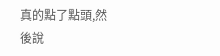真的點了點頭,然後說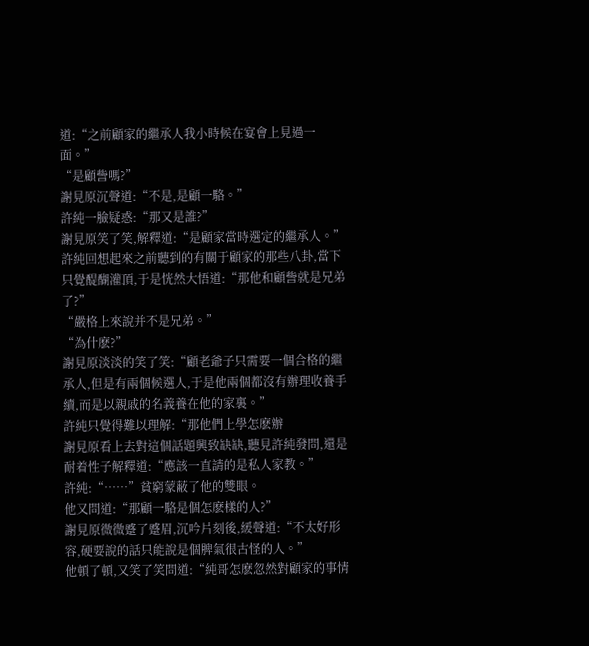道:“之前顧家的繼承人我小時候在宴會上見過一面。”
“是顧訾嗎?”
謝見原沉聲道:“不是,是顧一駱。”
許純一臉疑惑:“那又是誰?”
謝見原笑了笑,解釋道:“是顧家當時選定的繼承人。”
許純回想起來之前聽到的有關于顧家的那些八卦,當下只覺醍醐灌頂,于是恍然大悟道:“那他和顧訾就是兄弟了?”
“嚴格上來說并不是兄弟。”
“為什麽?”
謝見原淡淡的笑了笑:“顧老爺子只需要一個合格的繼承人,但是有兩個候選人,于是他兩個都沒有辦理收養手續,而是以親戚的名義養在他的家裏。”
許純只覺得難以理解:“那他們上學怎麽辦
謝見原看上去對這個話題興致缺缺,聽見許純發問,還是耐着性子解釋道:“應該一直請的是私人家教。”
許純:“……”貧窮蒙蔽了他的雙眼。
他又問道:“那顧一駱是個怎麽樣的人?”
謝見原微微蹙了蹙眉,沉吟片刻後,緩聲道:“不太好形容,硬要說的話只能說是個脾氣很古怪的人。”
他頓了頓,又笑了笑問道:“純哥怎麽忽然對顧家的事情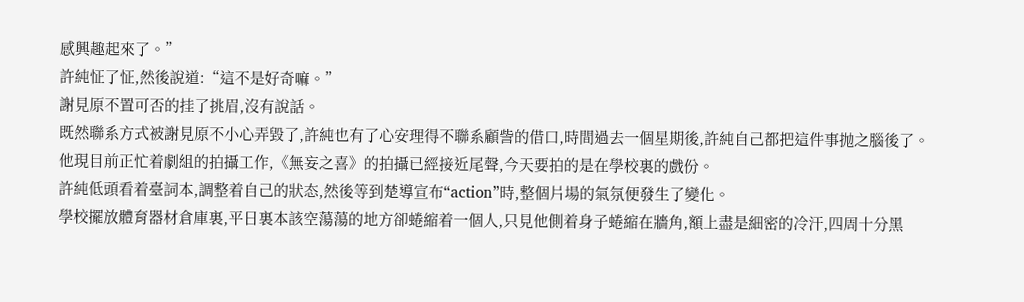感興趣起來了。”
許純怔了怔,然後說道:“這不是好奇嘛。”
謝見原不置可否的挂了挑眉,沒有說話。
既然聯系方式被謝見原不小心弄毀了,許純也有了心安理得不聯系顧訾的借口,時間過去一個星期後,許純自己都把這件事抛之腦後了。
他現目前正忙着劇組的拍攝工作,《無妄之喜》的拍攝已經接近尾聲,今天要拍的是在學校裏的戲份。
許純低頭看着臺詞本,調整着自己的狀态,然後等到楚導宣布“action”時,整個片場的氣氛便發生了變化。
學校擺放體育器材倉庫裏,平日裏本該空蕩蕩的地方卻蜷縮着一個人,只見他側着身子蜷縮在牆角,額上盡是細密的冷汗,四周十分黑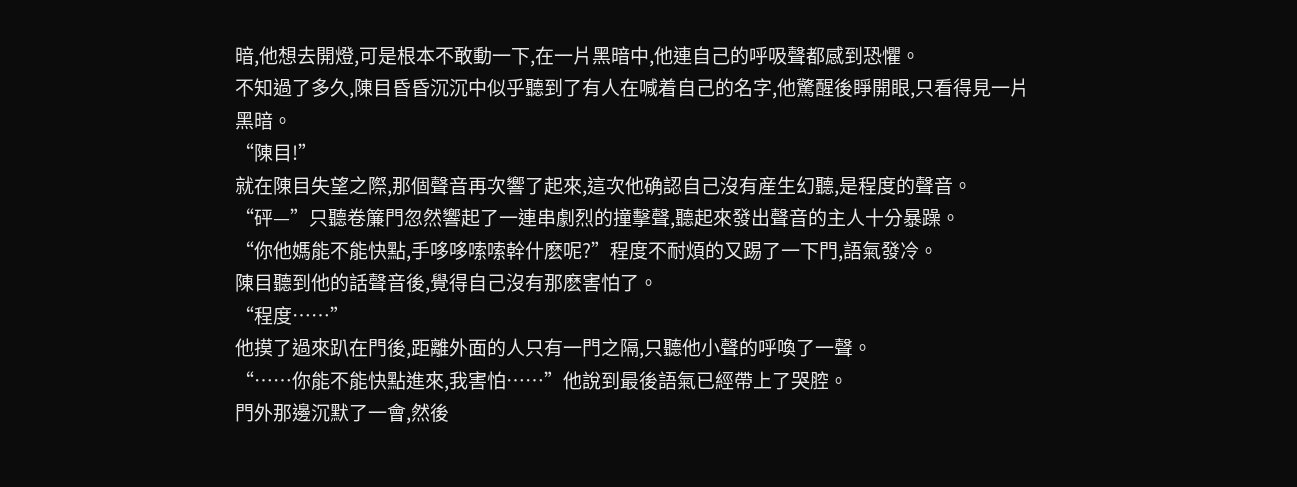暗,他想去開燈,可是根本不敢動一下,在一片黑暗中,他連自己的呼吸聲都感到恐懼。
不知過了多久,陳目昏昏沉沉中似乎聽到了有人在喊着自己的名字,他驚醒後睜開眼,只看得見一片黑暗。
“陳目!”
就在陳目失望之際,那個聲音再次響了起來,這次他确認自己沒有産生幻聽,是程度的聲音。
“砰—”只聽卷簾門忽然響起了一連串劇烈的撞擊聲,聽起來發出聲音的主人十分暴躁。
“你他媽能不能快點,手哆哆嗦嗦幹什麽呢?”程度不耐煩的又踢了一下門,語氣發冷。
陳目聽到他的話聲音後,覺得自己沒有那麽害怕了。
“程度……”
他摸了過來趴在門後,距離外面的人只有一門之隔,只聽他小聲的呼喚了一聲。
“……你能不能快點進來,我害怕……”他說到最後語氣已經帶上了哭腔。
門外那邊沉默了一會,然後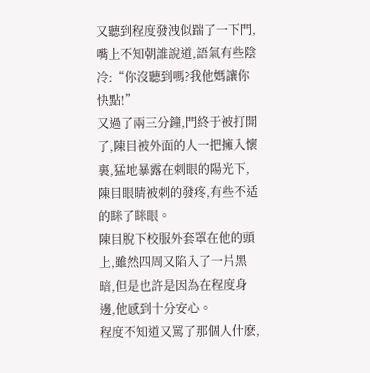又聽到程度發洩似踹了一下門,嘴上不知朝誰說道,語氣有些陰冷:“你沒聽到嗎?我他媽讓你快點!”
又過了兩三分鐘,門終于被打開了,陳目被外面的人一把擁入懷裏,猛地暴露在刺眼的陽光下,陳目眼睛被刺的發疼,有些不适的眯了眯眼。
陳目脫下校服外套罩在他的頭上,雖然四周又陷入了一片黑暗,但是也許是因為在程度身邊,他感到十分安心。
程度不知道又罵了那個人什麽,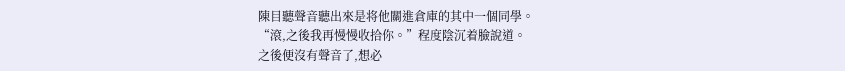陳目聽聲音聽出來是将他關進倉庫的其中一個同學。
“滾,之後我再慢慢收拾你。”程度陰沉着臉說道。
之後便沒有聲音了,想必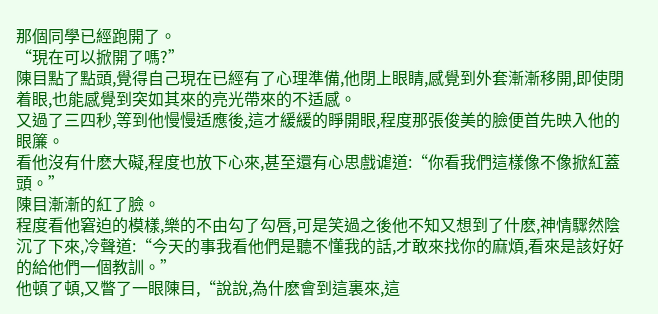那個同學已經跑開了。
“現在可以掀開了嗎?”
陳目點了點頭,覺得自己現在已經有了心理準備,他閉上眼睛,感覺到外套漸漸移開,即使閉着眼,也能感覺到突如其來的亮光帶來的不适感。
又過了三四秒,等到他慢慢适應後,這才緩緩的睜開眼,程度那張俊美的臉便首先映入他的眼簾。
看他沒有什麽大礙,程度也放下心來,甚至還有心思戲谑道:“你看我們這樣像不像掀紅蓋頭。”
陳目漸漸的紅了臉。
程度看他窘迫的模樣,樂的不由勾了勾唇,可是笑過之後他不知又想到了什麽,神情驟然陰沉了下來,冷聲道:“今天的事我看他們是聽不懂我的話,才敢來找你的麻煩,看來是該好好的給他們一個教訓。”
他頓了頓,又瞥了一眼陳目,“說說,為什麽會到這裏來,這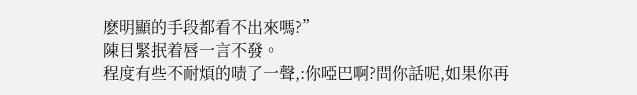麽明顯的手段都看不出來嗎?”
陳目緊抿着唇一言不發。
程度有些不耐煩的啧了一聲,:你啞巴啊?問你話呢,如果你再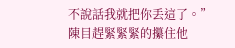不說話我就把你丢這了。”
陳目趕緊緊緊的攥住他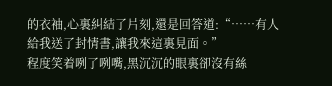的衣袖,心裏糾結了片刻,還是回答道:“……有人給我送了封情書,讓我來這裏見面。”
程度笑着咧了咧嘴,黑沉沉的眼裏卻沒有絲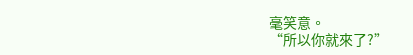毫笑意。
“所以你就來了?”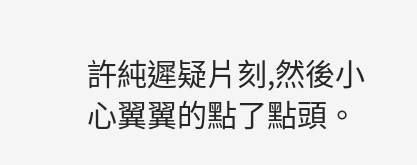許純遲疑片刻,然後小心翼翼的點了點頭。